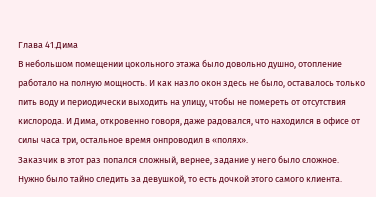Глава 41.Дима
В небольшом помещении цокольного этажа было довольно душно, отопление работало на полную мощность. И как назло окон здесь не было, оставалось только пить воду и периодически выходить на улицу, чтобы не помереть от отсутствия кислорода. И Дима, откровенно говоря, даже радовался, что находился в офисе от силы часа три, остальное время онпроводил в «полях».
Заказчик в этот раз попался сложный, вернее, задание у него было сложное. Нужно было тайно следить за девушкой, то есть дочкой этого самого клиента.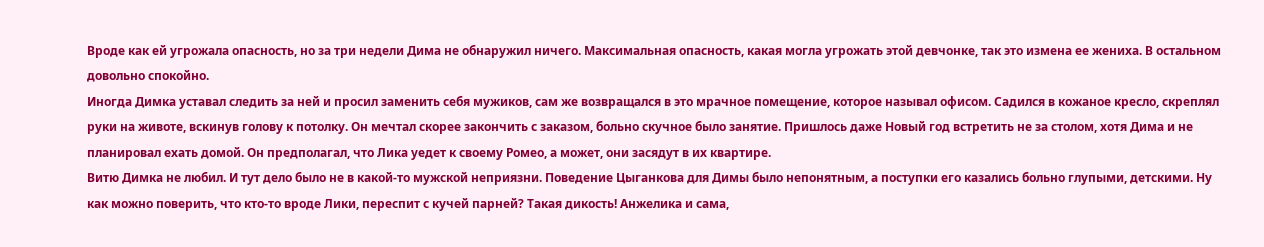Вроде как ей угрожала опасность, но за три недели Дима не обнаружил ничего. Максимальная опасность, какая могла угрожать этой девчонке, так это измена ее жениха. В остальном довольно спокойно.
Иногда Димка уставал следить за ней и просил заменить себя мужиков, сам же возвращался в это мрачное помещение, которое называл офисом. Садился в кожаное кресло, скреплял руки на животе, вскинув голову к потолку. Он мечтал скорее закончить с заказом, больно скучное было занятие. Пришлось даже Новый год встретить не за столом, хотя Дима и не планировал ехать домой. Он предполагал, что Лика уедет к своему Ромео, а может, они засядут в их квартире.
Витю Димка не любил. И тут дело было не в какой-то мужской неприязни. Поведение Цыганкова для Димы было непонятным, а поступки его казались больно глупыми, детскими. Ну как можно поверить, что кто-то вроде Лики, переспит с кучей парней? Такая дикость! Анжелика и сама,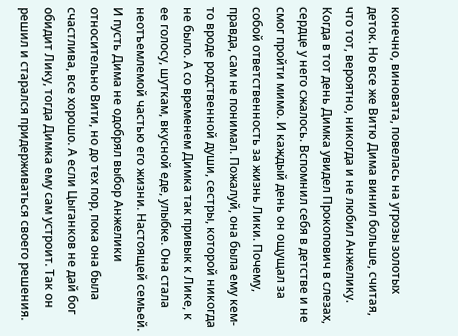конечно, виновата, повелась на угрозы золотых деток. Но все же Витю Дима винил больше, считая, что тот, вероятно, никогда и не любил Анжелику.
Когда в тот день Димка увидел Прокопович в слезах, сердце у него сжалось. Вспомнил себя в детстве и не смог пройти мимо. И каждый день он ощущал за собой ответственность за жизнь Лики. Почему, правда, сам не понимал. Пожалуй, она была ему кем-то вроде родственной души, сестры, которой никогда не было. А со временем Димка так привык к Лике, к ее голосу, шуткам, вкусной еде, улыбке. Она стала неотъемлемой частью его жизни. Настоящей семьей. И пусть Дима не одобрял выбор Анжелики относительно Вити, но до тех пор, пока она была счастлива, все хорошо. А если Цыганков не дай бог обидит Лику, тогда Димка ему сам устроит. Так он решил и старался придерживаться своего решения.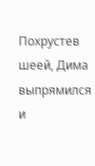Похрустев шеей, Дима выпрямился и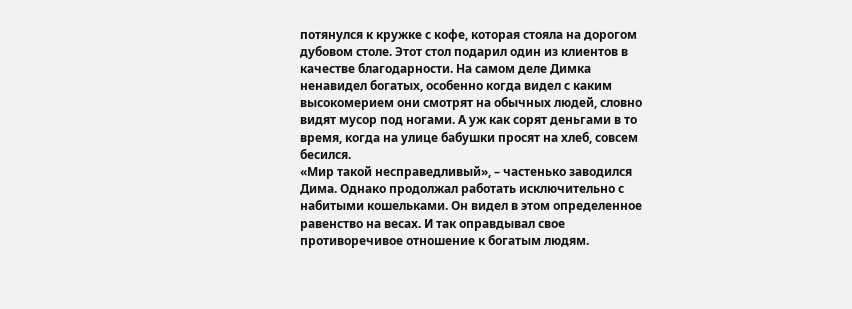потянулся к кружке с кофе, которая стояла на дорогом дубовом столе. Этот стол подарил один из клиентов в качестве благодарности. На самом деле Димка ненавидел богатых, особенно когда видел с каким высокомерием они смотрят на обычных людей, словно видят мусор под ногами. А уж как сорят деньгами в то время, когда на улице бабушки просят на хлеб, совсем бесился.
«Мир такой несправедливый», – частенько заводился Дима. Однако продолжал работать исключительно с набитыми кошельками. Он видел в этом определенное равенство на весах. И так оправдывал свое противоречивое отношение к богатым людям.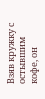Взяв кружку с остывшим кофе, он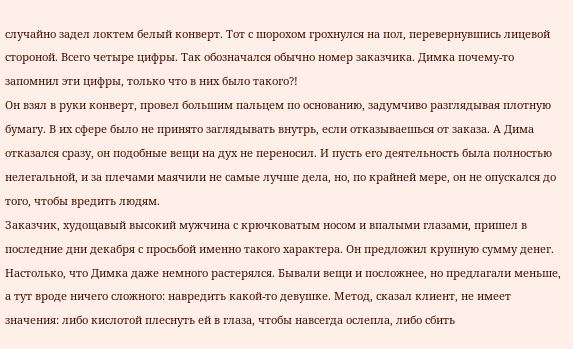случайно задел локтем белый конверт. Тот с шорохом грохнулся на пол, перевернувшись лицевой стороной. Всего четыре цифры. Так обозначался обычно номер заказчика. Димка почему-то запомнил эти цифры, только что в них было такого?!
Он взял в руки конверт, провел большим пальцем по основанию, задумчиво разглядывая плотную бумагу. В их сфере было не принято заглядывать внутрь, если отказываешься от заказа. А Дима отказался сразу, он подобные вещи на дух не переносил. И пусть его деятельность была полностью нелегальной, и за плечами маячили не самые лучше дела, но, по крайней мере, он не опускался до того, чтобы вредить людям.
Заказчик, худощавый высокий мужчина с крючковатым носом и впалыми глазами, пришел в последние дни декабря с просьбой именно такого характера. Он предложил крупную сумму денег. Настолько, что Димка даже немного растерялся. Бывали вещи и посложнее, но предлагали меньше, а тут вроде ничего сложного: навредить какой-то девушке. Метод, сказал клиент, не имеет значения: либо кислотой плеснуть ей в глаза, чтобы навсегда ослепла, либо сбить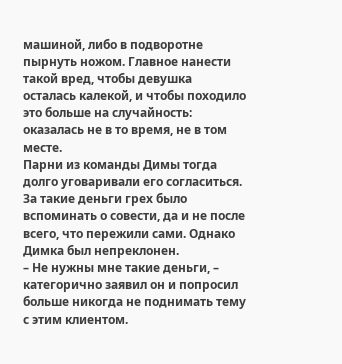машиной, либо в подворотне пырнуть ножом. Главное нанести такой вред, чтобы девушка осталась калекой, и чтобы походило это больше на случайность: оказалась не в то время, не в том месте.
Парни из команды Димы тогда долго уговаривали его согласиться. За такие деньги грех было вспоминать о совести, да и не после всего, что пережили сами. Однако Димка был непреклонен.
– Не нужны мне такие деньги, – категорично заявил он и попросил больше никогда не поднимать тему с этим клиентом.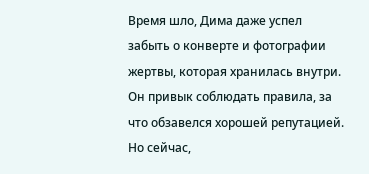Время шло, Дима даже успел забыть о конверте и фотографии жертвы, которая хранилась внутри. Он привык соблюдать правила, за что обзавелся хорошей репутацией. Но сейчас,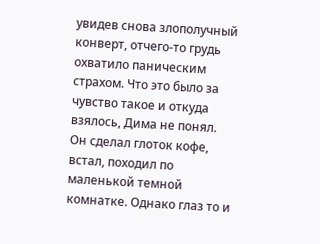увидев снова злополучный конверт, отчего-то грудь охватило паническим страхом. Что это было за чувство такое и откуда взялось, Дима не понял. Он сделал глоток кофе, встал, походил по маленькой темной комнатке. Однако глаз то и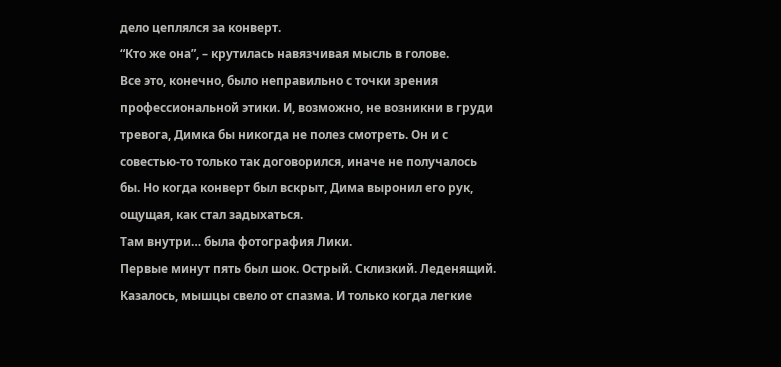дело цеплялся за конверт.
“Кто же она”, – крутилась навязчивая мысль в голове.
Все это, конечно, было неправильно с точки зрения профессиональной этики. И, возможно, не возникни в груди тревога, Димка бы никогда не полез смотреть. Он и с совестью-то только так договорился, иначе не получалось бы. Но когда конверт был вскрыт, Дима выронил его рук, ощущая, как стал задыхаться.
Там внутри… была фотография Лики.
Первые минут пять был шок. Острый. Склизкий. Леденящий. Казалось, мышцы свело от спазма. И только когда легкие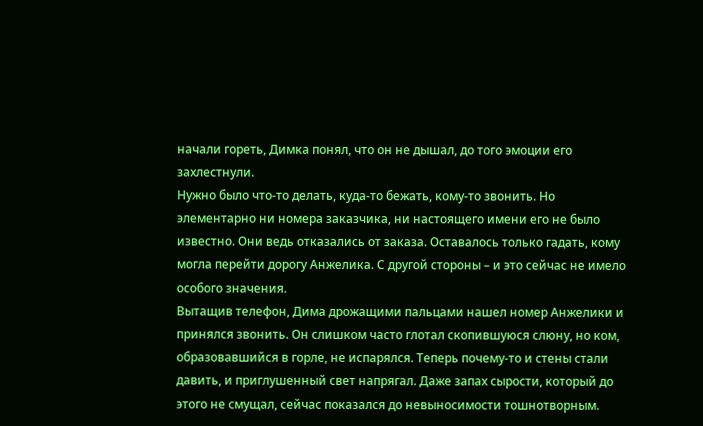начали гореть, Димка понял, что он не дышал, до того эмоции его захлестнули.
Нужно было что-то делать, куда-то бежать, кому-то звонить. Но элементарно ни номера заказчика, ни настоящего имени его не было известно. Они ведь отказались от заказа. Оставалось только гадать, кому могла перейти дорогу Анжелика. С другой стороны – и это сейчас не имело особого значения.
Вытащив телефон, Дима дрожащими пальцами нашел номер Анжелики и принялся звонить. Он слишком часто глотал скопившуюся слюну, но ком, образовавшийся в горле, не испарялся. Теперь почему-то и стены стали давить, и приглушенный свет напрягал. Даже запах сырости, который до этого не смущал, сейчас показался до невыносимости тошнотворным.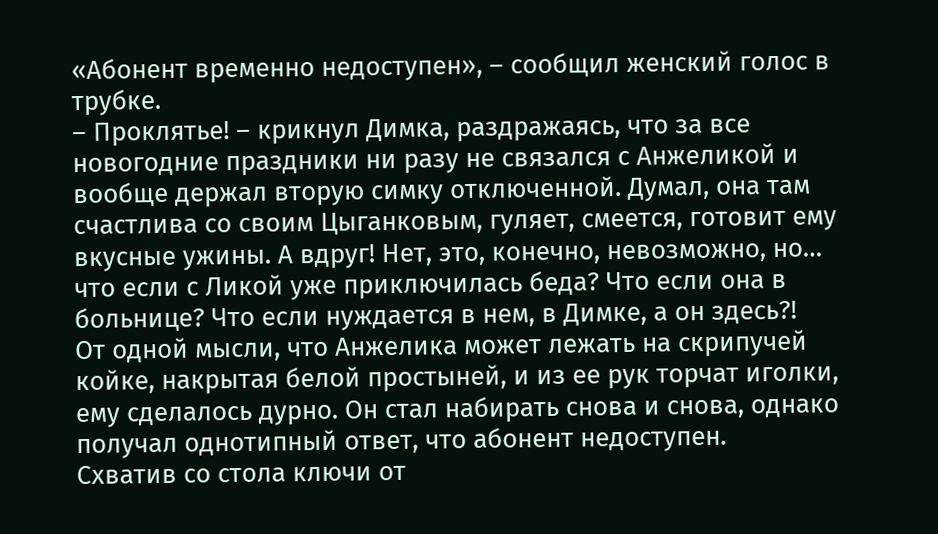«Абонент временно недоступен», – сообщил женский голос в трубке.
– Проклятье! – крикнул Димка, раздражаясь, что за все новогодние праздники ни разу не связался с Анжеликой и вообще держал вторую симку отключенной. Думал, она там счастлива со своим Цыганковым, гуляет, смеется, готовит ему вкусные ужины. А вдруг! Нет, это, конечно, невозможно, но… что если с Ликой уже приключилась беда? Что если она в больнице? Что если нуждается в нем, в Димке, а он здесь?!
От одной мысли, что Анжелика может лежать на скрипучей койке, накрытая белой простыней, и из ее рук торчат иголки, ему сделалось дурно. Он стал набирать снова и снова, однако получал однотипный ответ, что абонент недоступен.
Схватив со стола ключи от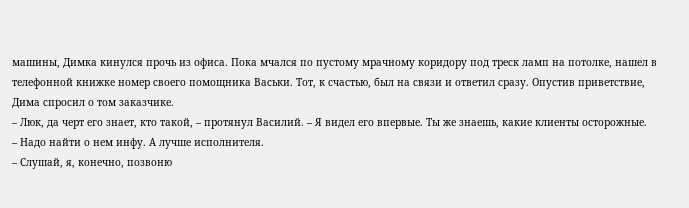машины, Димка кинулся прочь из офиса. Пока мчался по пустому мрачному коридору под треск ламп на потолке, нашел в телефонной книжке номер своего помощника Васьки. Тот, к счастью, был на связи и ответил сразу. Опустив приветствие, Дима спросил о том заказчике.
– Люк, да черт его знает, кто такой, – протянул Василий. – Я видел его впервые. Ты же знаешь, какие клиенты осторожные.
– Надо найти о нем инфу. А лучше исполнителя.
– Слушай, я, конечно, позвоню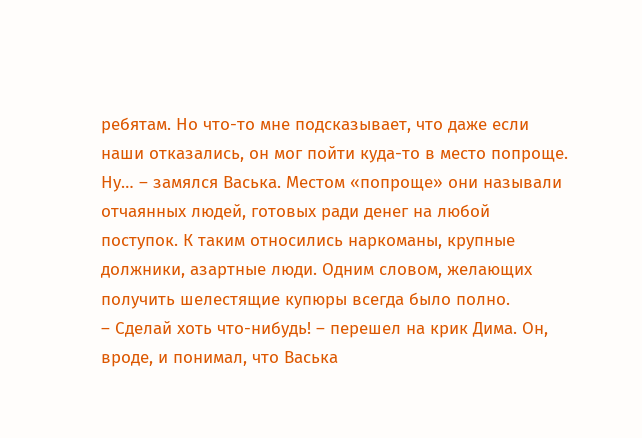ребятам. Но что-то мне подсказывает, что даже если наши отказались, он мог пойти куда-то в место попроще. Ну… – замялся Васька. Местом «попроще» они называли отчаянных людей, готовых ради денег на любой поступок. К таким относились наркоманы, крупные должники, азартные люди. Одним словом, желающих получить шелестящие купюры всегда было полно.
– Сделай хоть что-нибудь! – перешел на крик Дима. Он, вроде, и понимал, что Васька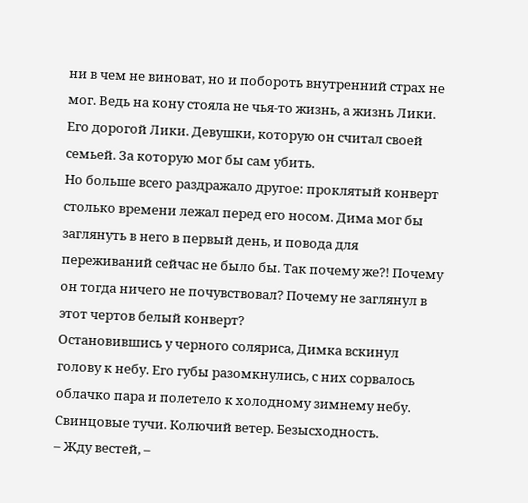ни в чем не виноват, но и побороть внутренний страх не мог. Ведь на кону стояла не чья-то жизнь, а жизнь Лики. Его дорогой Лики. Девушки, которую он считал своей семьей. За которую мог бы сам убить.
Но больше всего раздражало другое: проклятый конверт столько времени лежал перед его носом. Дима мог бы заглянуть в него в первый день, и повода для переживаний сейчас не было бы. Так почему же?! Почему он тогда ничего не почувствовал? Почему не заглянул в этот чертов белый конверт?
Остановившись у черного соляриса, Димка вскинул голову к небу. Его губы разомкнулись, с них сорвалось облачко пара и полетело к холодному зимнему небу. Свинцовые тучи. Колючий ветер. Безысходность.
– Жду вестей, –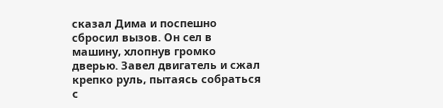сказал Дима и поспешно сбросил вызов. Он сел в машину, хлопнув громко дверью. Завел двигатель и сжал крепко руль, пытаясь собраться с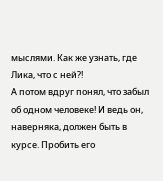мыслями. Как же узнать, где Лика, что с ней?!
А потом вдруг понял, что забыл об одном человеке! И ведь он, наверняка, должен быть в курсе. Пробить его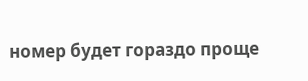номер будет гораздо проще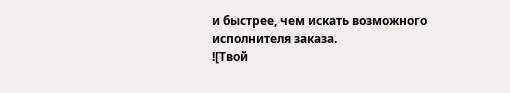и быстрее, чем искать возможного исполнителя заказа.
![Твой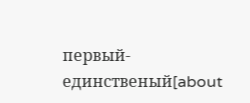первый-единственый[about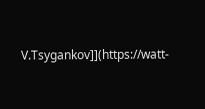V.Tsygankov]](https://watt-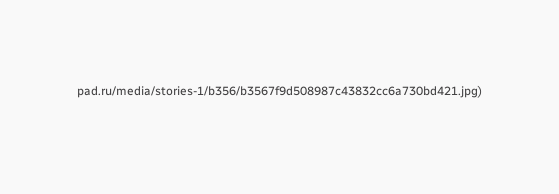pad.ru/media/stories-1/b356/b3567f9d508987c43832cc6a730bd421.jpg)